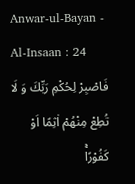Anwar-ul-Bayan - Al-Insaan : 24
فَاصْبِرْ لِحُكْمِ رَبِّكَ وَ لَا تُطِعْ مِنْهُمْ اٰثِمًا اَوْ كَفُوْرًاۚ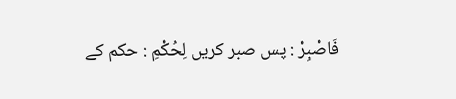فَاصْبِرْ : پس صبر کریں لِحُكْمِ : حکم کے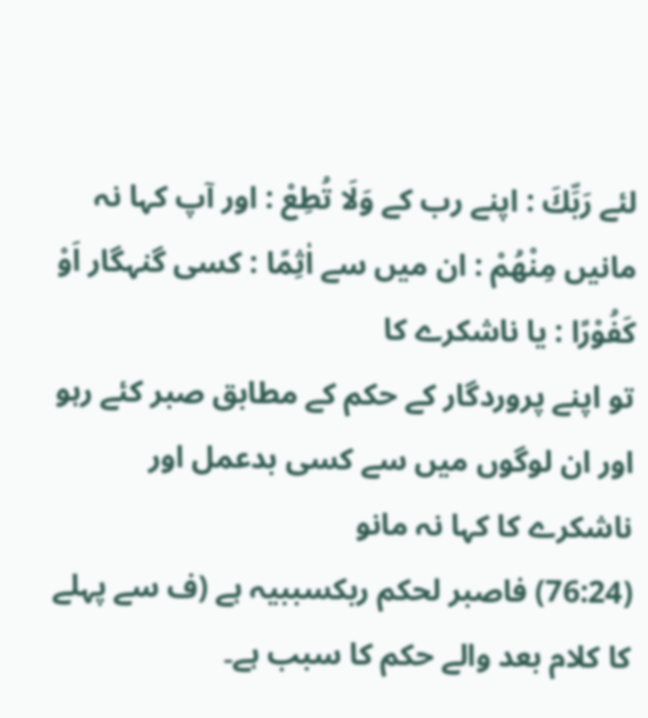لئے رَبِّكَ : اپنے رب کے وَلَا تُطِعْ : اور آپ کہا نہ مانیں مِنْهُمْ : ان میں سے اٰثِمًا : کسی گنہگار اَوْ كَفُوْرًا : یا ناشکرے کا
تو اپنے پروردگار کے حکم کے مطابق صبر کئے رہو اور ان لوگوں میں سے کسی بدعمل اور ناشکرے کا کہا نہ مانو
(76:24) فاصبر لحکم ربکسببیہ ہے (ف سے پہلے کا کلام بعد والے حکم کا سبب ہے۔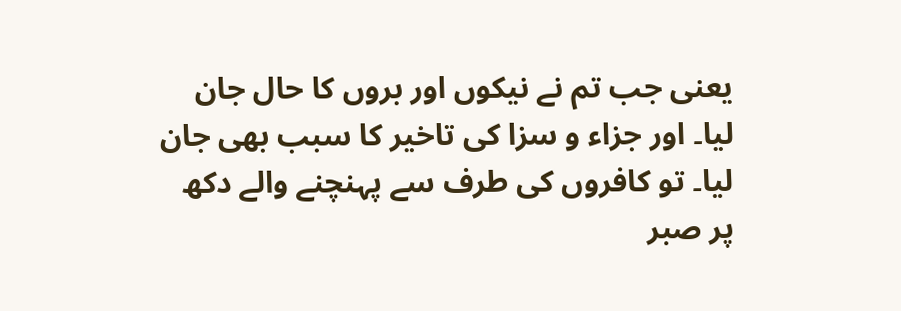یعنی جب تم نے نیکوں اور بروں کا حال جان لیا۔ اور جزاء و سزا کی تاخیر کا سبب بھی جان لیا۔ تو کافروں کی طرف سے پہنچنے والے دکھ پر صبر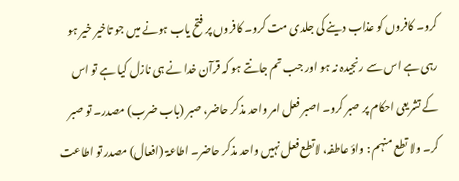کرو۔ کافروں کو عذاب دینے کی جلدی مت کرو۔ کافروں پر فتح یاب ہونے میں جو تاخیر خیر ہو رہی ہے اس سے رنجیدہ نہ ہو اور جب تم جانتے ہو کہ قرآن خدا نے ہی نازل کیا ہے تو اس کے تشریعی احکام پر صبر کرو۔ اصبر فعل امر واحد مذکر حاضر، صبر (باب ضرب) مصدر۔ تو صبر کر۔ ولا تطع منہم : واؤ عاطفہ، لاتطع فعل نہیں واحد مذکر حاضر۔ اطاعۃ (افعال) مصدر تو اطاعت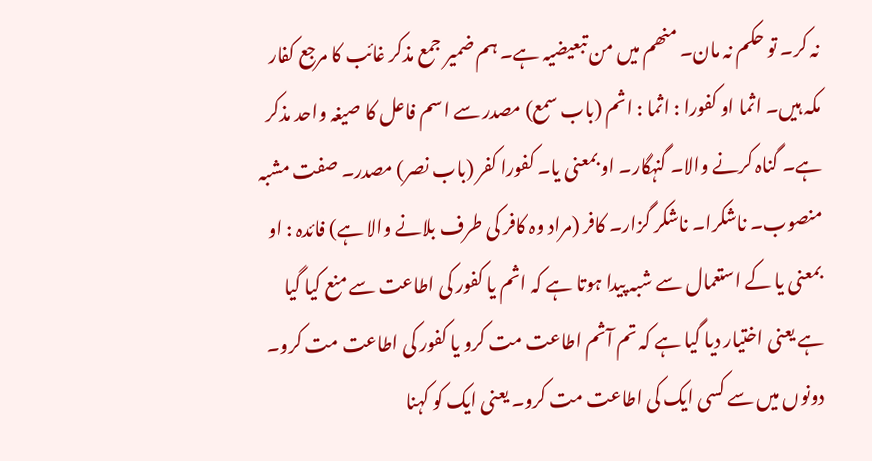نہ کر۔ تو حکم نہ مان۔ منھم میں من تبعیضیہ ہے۔ ہم ضمیر جمع مذکر غائب کا مرجع کفار مکہ ہیں۔ اثما او کفورا : اثما : اثم (باب سمع) مصدر سے اسم فاعل کا صیغہ واحد مذکر ہے۔ گناہ کرنے والا۔ گنہگار۔ او بمعنی یا۔ کفورا کفر (باب نصر) مصدر۔ صفت مشبہ منصوب۔ ناشکرا۔ ناشکر گزار۔ کافر (مراد وہ کافر کی طرف بلانے والا ہے) فائدہ : او بمعنی یا کے استعمال سے شبہ پیدا ہوتا ہے کہ اثم یا کفور کی اطاعت سے منع کیا گیا ہے یعنی اختیار دیا گیا ہے کہ تم آثم اطاعت مت کرو یا کفور کی اطاعت مت کرو۔ دونوں میں سے کسی ایک کی اطاعت مت کرو۔ یعنی ایک کو کہنا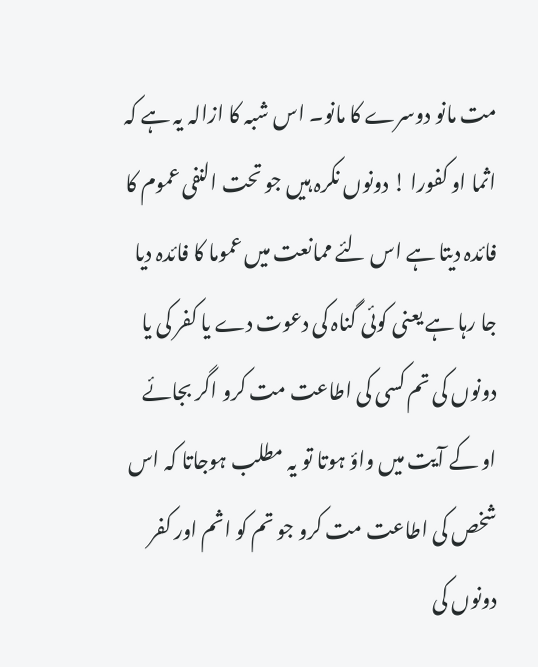مت مانو دوسرے کا مانو۔ اس شبہ کا ازالہ یہ ہے کہ اثما او کفورا ! دونوں نکرہ ہیں جو تحت النفی عموم کا فائدہ دیتا ہے اس لئے ممانعت میں عموما کا فائدہ دیا جا رہا ہے یعنی کوئی گناہ کی دعوت دے یا کفر کی یا دونوں کی تم کسی کی اطاعت مت کرو اگر بجائے او کے آیت میں واؤ ہوتا تو یہ مطلب ہوجاتا کہ اس شخص کی اطاعت مت کرو جو تم کو اثم اور کفر دونوں کی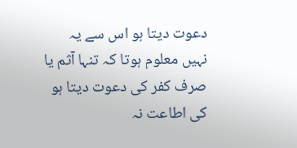دعوت دیتا ہو اس سے یہ نہیں معلوم ہوتا کہ تنہا آثم یا صرف کفر کی دعوت دیتا ہو کی اطاعت نہ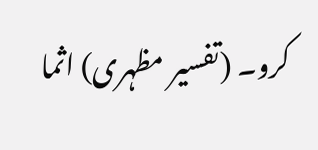کرو۔ (تفسیر مظہری) اثما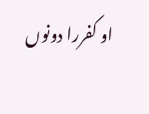او کفررا دونوں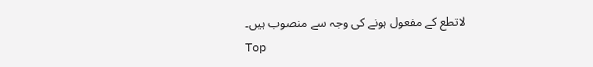لاتطع کے مفعول ہونے کی وجہ سے منصوب ہیں۔
Top